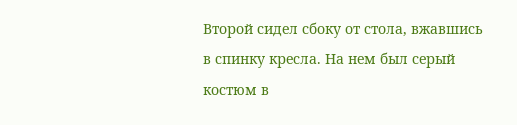Второй сидел сбоку от стола, вжавшись в спинку кресла. На нем был серый костюм в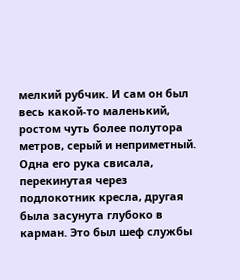мелкий рубчик. И сам он был весь какой-то маленький, ростом чуть более полутора метров, серый и неприметный. Одна его рука свисала, перекинутая через подлокотник кресла, другая была засунута глубоко в карман. Это был шеф службы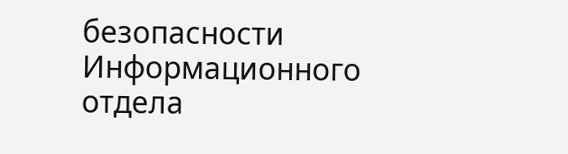безопасности Информационного отдела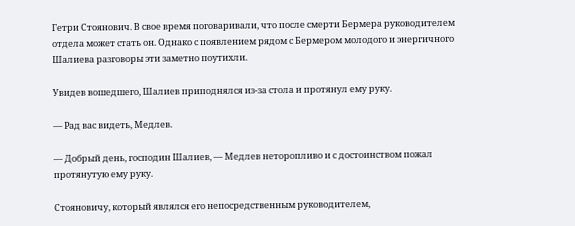Гетри Стоянович. В свое время поговаривали, что после смерти Бермера руководителем отдела может стать он. Однако с появлением рядом с Бермером молодого и энергичного Шалиева разговоры эти заметно поутихли.

Увидев вошедшего, Шалиев приподнялся из-за стола и протянул ему руку.

— Рад вас видеть, Медлев.

— Добрый день, господин Шалиев, — Медлев неторопливо и с достоинством пожал протянутую ему руку.

Стояновичу, который являлся его непосредственным руководителем,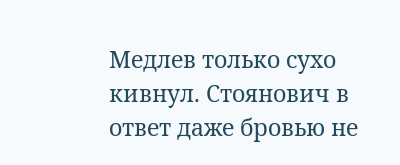Медлев только сухо кивнул. Стоянович в ответ даже бровью не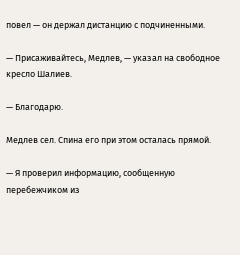повел — он держал дистанцию с подчиненными.

— Присаживайтесь, Медлев, — указал на свободное кресло Шалиев.

— Благодарю.

Медлев сел. Спина его при этом осталась прямой.

— Я проверил информацию, сообщенную перебежчиком из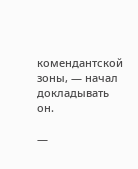комендантской зоны, — начал докладывать он.

—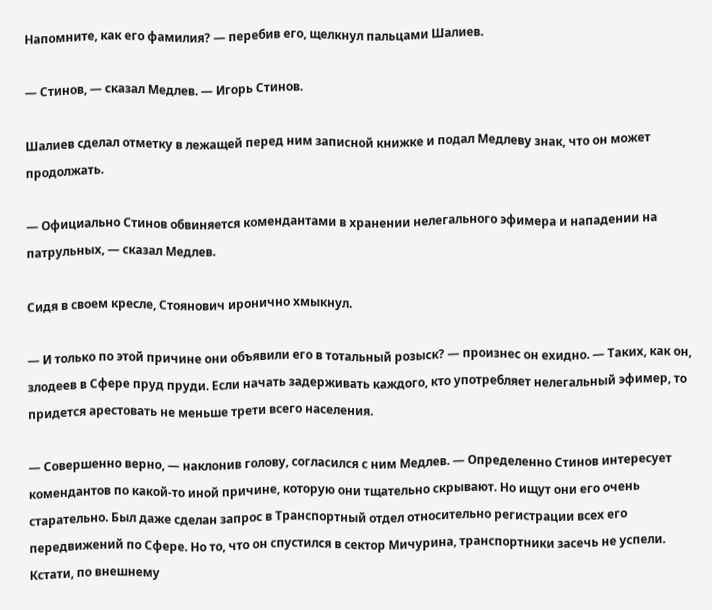Напомните, как его фамилия? — перебив его, щелкнул пальцами Шалиев.

— Стинов, — сказал Медлев. — Игорь Стинов.

Шалиев сделал отметку в лежащей перед ним записной книжке и подал Медлеву знак, что он может продолжать.

— Официально Стинов обвиняется комендантами в хранении нелегального эфимера и нападении на патрульных, — сказал Медлев.

Сидя в своем кресле, Стоянович иронично хмыкнул.

— И только по этой причине они объявили его в тотальный розыск? — произнес он ехидно. — Таких, как он, злодеев в Сфере пруд пруди. Если начать задерживать каждого, кто употребляет нелегальный эфимер, то придется арестовать не меньше трети всего населения.

— Совершенно верно, — наклонив голову, согласился с ним Медлев. — Определенно Стинов интересует комендантов по какой-то иной причине, которую они тщательно скрывают. Но ищут они его очень старательно. Был даже сделан запрос в Транспортный отдел относительно регистрации всех его передвижений по Сфере. Но то, что он спустился в сектор Мичурина, транспортники засечь не успели. Кстати, по внешнему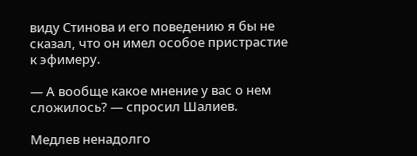виду Стинова и его поведению я бы не сказал, что он имел особое пристрастие к эфимеру.

— А вообще какое мнение у вас о нем сложилось? — спросил Шалиев.

Медлев ненадолго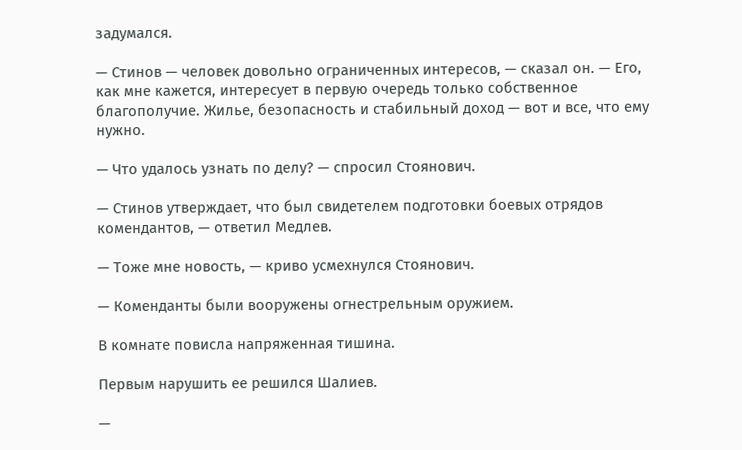задумался.

— Стинов — человек довольно ограниченных интересов, — сказал он. — Его, как мне кажется, интересует в первую очередь только собственное благополучие. Жилье, безопасность и стабильный доход — вот и все, что ему нужно.

— Что удалось узнать по делу? — спросил Стоянович.

— Стинов утверждает, что был свидетелем подготовки боевых отрядов комендантов, — ответил Медлев.

— Тоже мне новость, — криво усмехнулся Стоянович.

— Коменданты были вооружены огнестрельным оружием.

В комнате повисла напряженная тишина.

Первым нарушить ее решился Шалиев.

—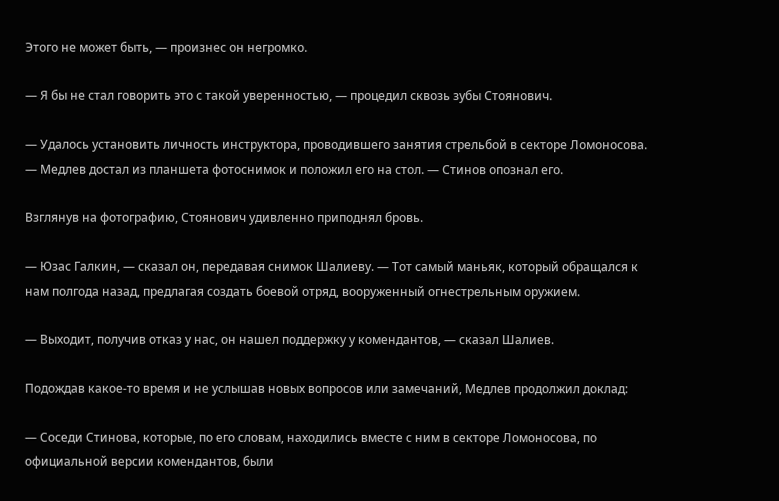Этого не может быть, — произнес он негромко.

— Я бы не стал говорить это с такой уверенностью, — процедил сквозь зубы Стоянович.

— Удалось установить личность инструктора, проводившего занятия стрельбой в секторе Ломоносова. — Медлев достал из планшета фотоснимок и положил его на стол. — Стинов опознал его.

Взглянув на фотографию, Стоянович удивленно приподнял бровь.

— Юзас Галкин, — сказал он, передавая снимок Шалиеву. — Тот самый маньяк, который обращался к нам полгода назад, предлагая создать боевой отряд, вооруженный огнестрельным оружием.

— Выходит, получив отказ у нас, он нашел поддержку у комендантов, — сказал Шалиев.

Подождав какое-то время и не услышав новых вопросов или замечаний, Медлев продолжил доклад:

— Соседи Стинова, которые, по его словам, находились вместе с ним в секторе Ломоносова, по официальной версии комендантов, были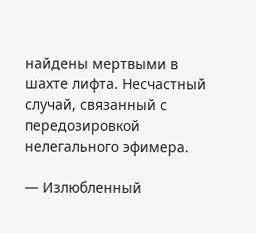найдены мертвыми в шахте лифта. Несчастный случай, связанный с передозировкой нелегального эфимера.

— Излюбленный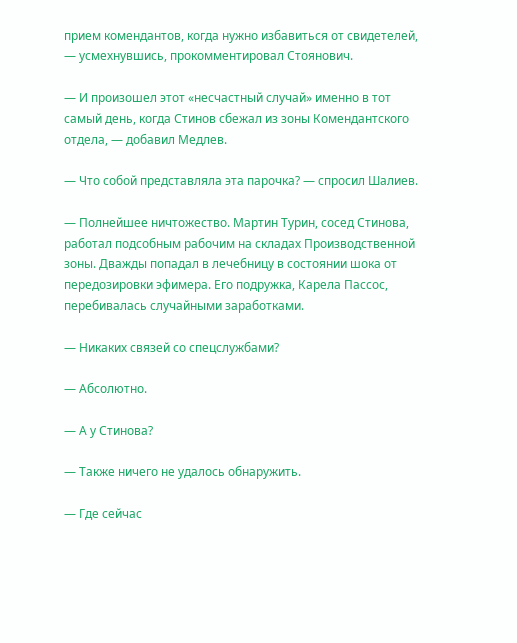прием комендантов, когда нужно избавиться от свидетелей, — усмехнувшись, прокомментировал Стоянович.

— И произошел этот «несчастный случай» именно в тот самый день, когда Стинов сбежал из зоны Комендантского отдела, — добавил Медлев.

— Что собой представляла эта парочка? — спросил Шалиев.

— Полнейшее ничтожество. Мартин Турин, сосед Стинова, работал подсобным рабочим на складах Производственной зоны. Дважды попадал в лечебницу в состоянии шока от передозировки эфимера. Его подружка, Карела Пассос, перебивалась случайными заработками.

— Никаких связей со спецслужбами?

— Абсолютно.

— А у Стинова?

— Также ничего не удалось обнаружить.

— Где сейчас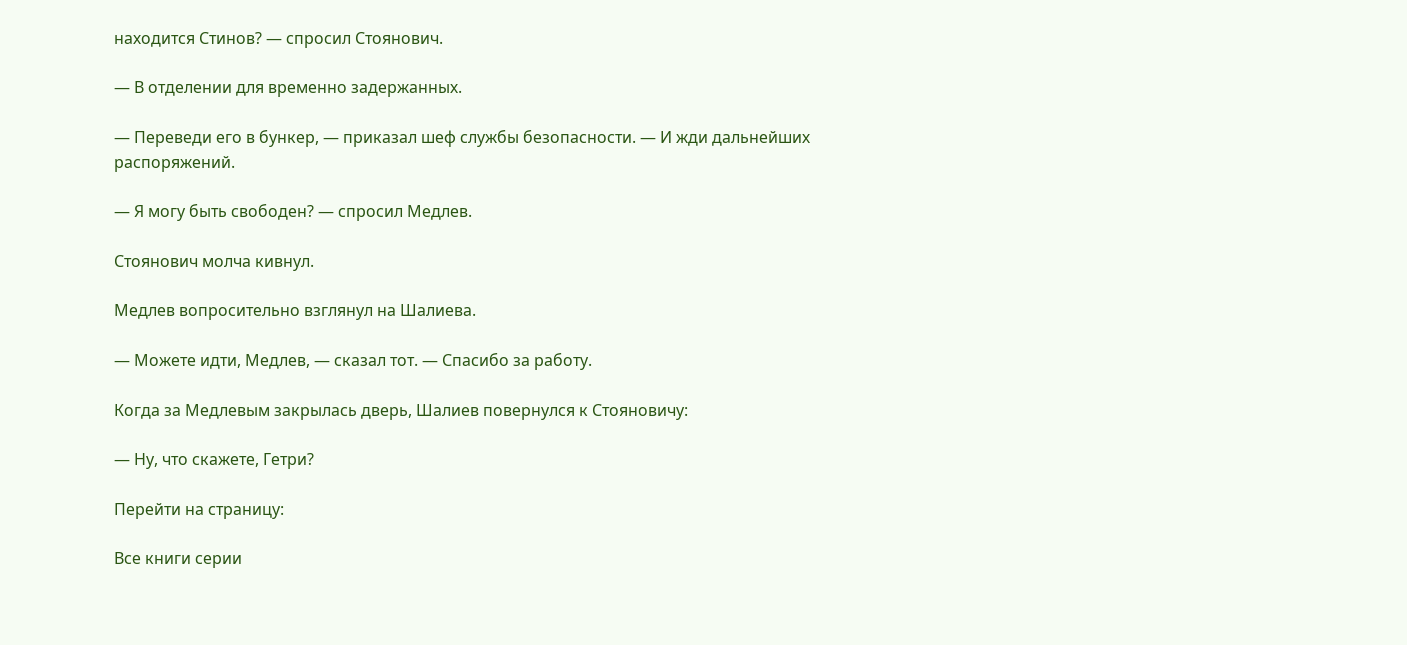находится Стинов? — спросил Стоянович.

— В отделении для временно задержанных.

— Переведи его в бункер, — приказал шеф службы безопасности. — И жди дальнейших распоряжений.

— Я могу быть свободен? — спросил Медлев.

Стоянович молча кивнул.

Медлев вопросительно взглянул на Шалиева.

— Можете идти, Медлев, — сказал тот. — Спасибо за работу.

Когда за Медлевым закрылась дверь, Шалиев повернулся к Стояновичу:

— Ну, что скажете, Гетри?

Перейти на страницу:

Все книги серии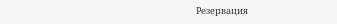Резервация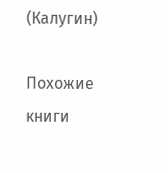(Калугин)

Похожие книги